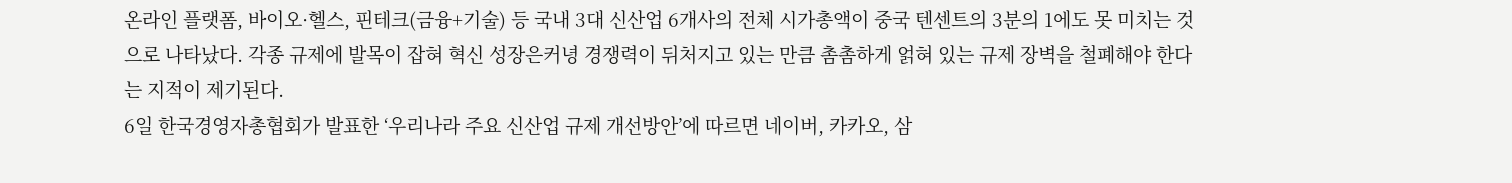온라인 플랫폼, 바이오·헬스, 핀테크(금융+기술) 등 국내 3대 신산업 6개사의 전체 시가총액이 중국 텐센트의 3분의 1에도 못 미치는 것으로 나타났다. 각종 규제에 발목이 잡혀 혁신 성장은커녕 경쟁력이 뒤처지고 있는 만큼 촘촘하게 얽혀 있는 규제 장벽을 철폐해야 한다는 지적이 제기된다.
6일 한국경영자총협회가 발표한 ‘우리나라 주요 신산업 규제 개선방안’에 따르면 네이버, 카카오, 삼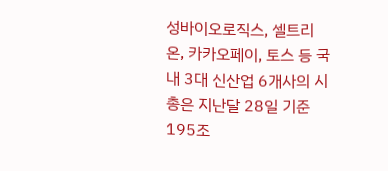성바이오로직스, 셀트리온, 카카오페이, 토스 등 국내 3대 신산업 6개사의 시총은 지난달 28일 기준 195조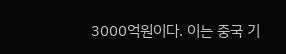3000억원이다. 이는 중국 기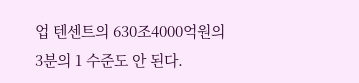업 텐센트의 630조4000억원의 3분의 1 수준도 안 된다.